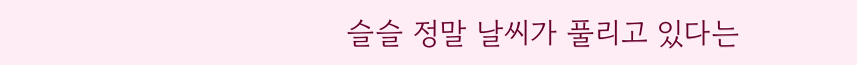슬슬 정말 날씨가 풀리고 있다는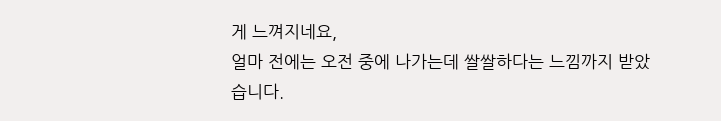게 느껴지네요,
얼마 전에는 오전 중에 나가는데 쌀쌀하다는 느낌까지 받았습니다.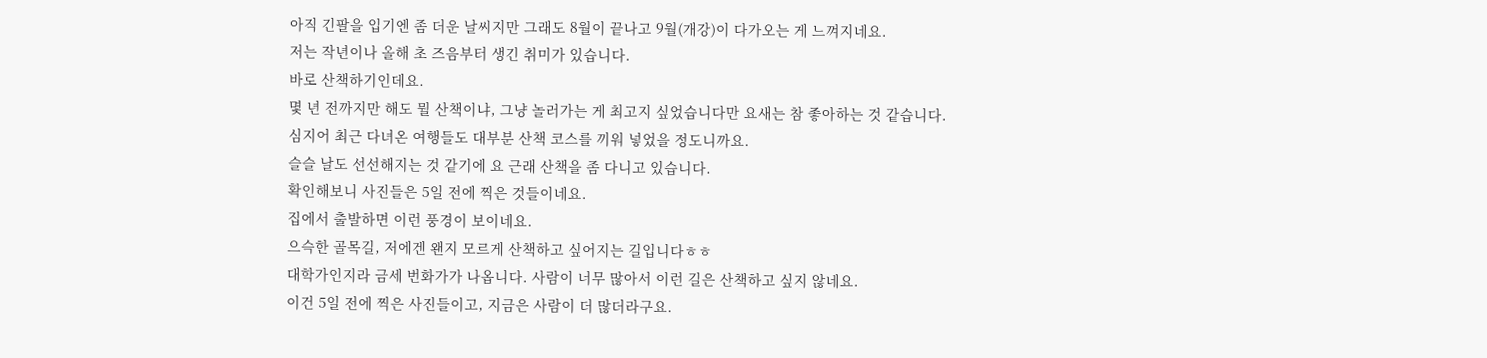아직 긴팔을 입기엔 좀 더운 날씨지만 그래도 8월이 끝나고 9월(개강)이 다가오는 게 느껴지네요.
저는 작년이나 올해 초 즈음부터 생긴 취미가 있습니다.
바로 산책하기인데요.
몇 년 전까지만 해도 뭘 산책이냐, 그냥 놀러가는 게 최고지 싶었습니다만 요새는 참 좋아하는 것 같습니다.
심지어 최근 다녀온 여행들도 대부분 산책 코스를 끼워 넣었을 정도니까요.
슬슬 날도 선선해지는 것 같기에 요 근래 산책을 좀 다니고 있습니다.
확인해보니 사진들은 5일 전에 찍은 것들이네요.
집에서 출발하면 이런 풍경이 보이네요.
으슥한 골목길, 저에겐 왠지 모르게 산책하고 싶어지는 길입니다ㅎㅎ
대학가인지라 금세 번화가가 나옵니다. 사람이 너무 많아서 이런 길은 산책하고 싶지 않네요.
이건 5일 전에 찍은 사진들이고, 지금은 사람이 더 많더라구요.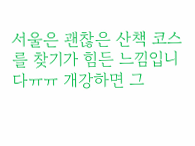서울은 괜찮은 산책 코스를 찾기가 힘든 느낌입니다ㅠㅠ 개강하면 그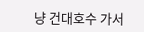냥 건대호수 가서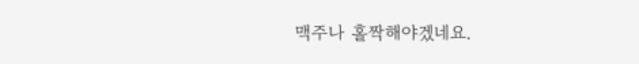맥주나 홀짝해야겠네요.